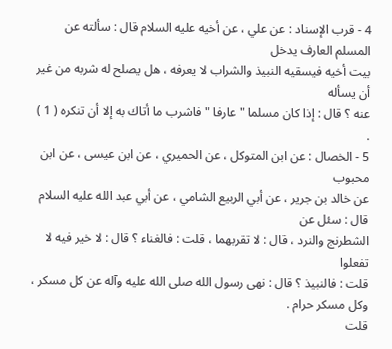4 - قرب الإسناد : عن علي ، عن أخيه عليه السلام قال : سألته عن المسلم العارف يدخل
بيت أخيه فيسقيه النبيذ والشراب لا يعرفه ، هل يصلح له شربه من غير أن يسأله
عنه ؟ قال : إذا كان مسلما " عارفا " فاشرب ما أتاك به إلا أن تنكره ( 1 ) .
5 - الخصال : عن ابن المتوكل ، عن الحميري ، عن ابن عيسى ، عن ابن محبوب
عن خالد بن جرير ، عن أبي الربيع الشامي ، عن أبي عبد الله عليه السلام قال : سئل عن
الشطرنج والنرد ، قال : لا تقربهما ، قلت : فالغناء ؟ قال : لا خير فيه لا تفعلوا
قلت : فالنبيذ ؟ قال : نهى رسول الله صلى الله عليه وآله عن كل مسكر ، وكل مسكر حرام .
قلت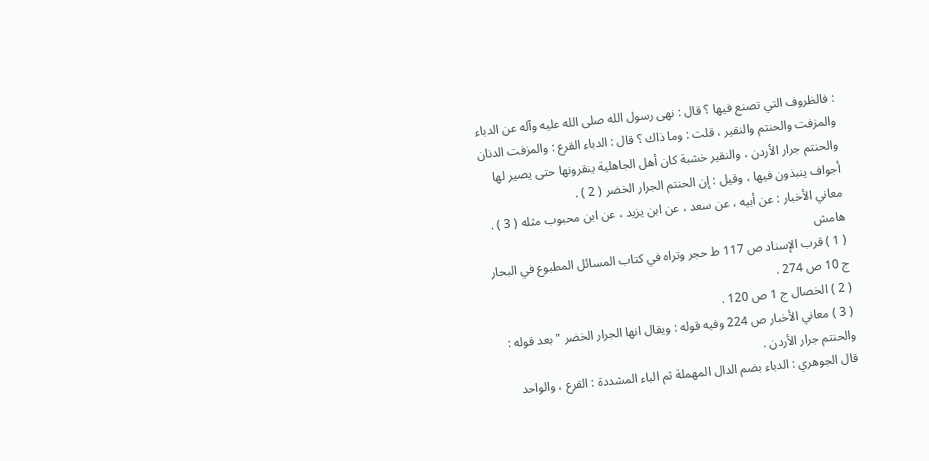: فالظروف التي تصنع فيها ؟ قال : نهى رسول الله صلى الله عليه وآله عن الدباء
والمزفت والحنتم والنقير ، قلت : وما ذاك ؟ قال : الدباء القرع : والمزفت الدنان
والحنتم جرار الأردن ، والنقير خشبة كان أهل الجاهلية ينقرونها حتى يصير لها
أجواف ينبذون فيها ، وقيل : إن الحنتم الجرار الخضر ( 2 ) .
معاني الأخبار : عن أبيه ، عن سعد ، عن ابن يزيد ، عن ابن محبوب مثله ( 3 ) .
هامش
( 1 ) قرب الإسناد ص 117 ط حجر وتراه في كتاب المسائل المطبوع في البحار
ج 10 ص 274 .
( 2 ) الخصال ج 1 ص 120 .
( 3 ) معاني الأخبار ص 224 وفيه قوله : ويقال انها الجرار الخضر " بعد قوله :
والحنتم جرار الأردن .
قال الجوهري : الدباء بضم الدال المهملة ثم الباء المشددة : القرع ، والواحد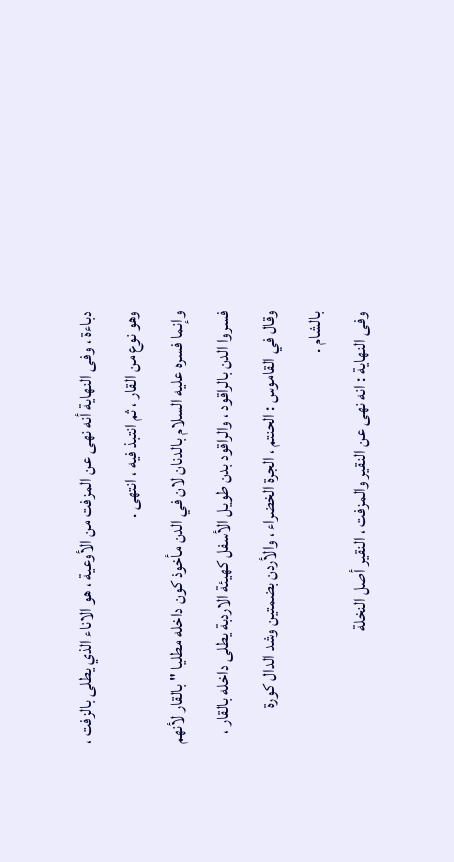دباءة ، وفى النهاية أنه نهى عن المزفت من الأوعية ، هو الاناء الذي يطلى بالزفت ،
وهو نوع من القار ، ثم انتبذ فيه ، انتهى .
وإنما فسره عليه السلام بالدنان لان في الدن مأخوذ كون داخله مطليا " بالقار لأنهم
فسروا الدن بالراقود ، والراقود بدن طويل الأسفل كهيئة الاردبة يطلى داخله بالقار ،
وقال في القاموس : الحنتم ، الجرة الخضراء ، والأردن بضمتين وشد الدال كورة
بالشام .
وفى النهاية : انه نهى عن النقير والمزفت ، النقير أصل النخلة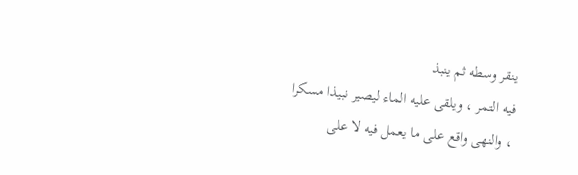ينقر وسطه ثم ينبذ
فيه التمر ، ويلقى عليه الماء ليصير نبيذا مسكرا ، والنهى واقع على ما يعمل فيه لا على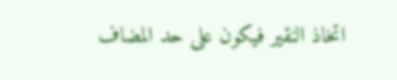اتخاذ النقير فيكون على حد المضاف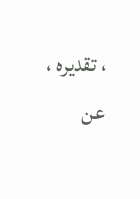، تقديره ، عن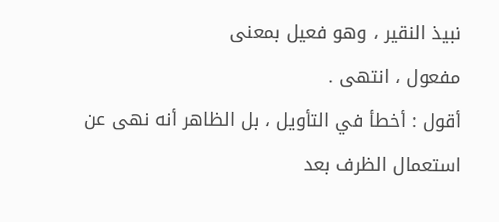نبيذ النقير ، وهو فعيل بمعنى
مفعول ، انتهى .
أقول : أخطأ في التأويل ، بل الظاهر أنه نهى عن استعمال الظرف بعد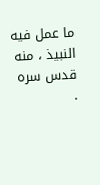ما عمل فيه
النبيذ ، منه قدس سره .